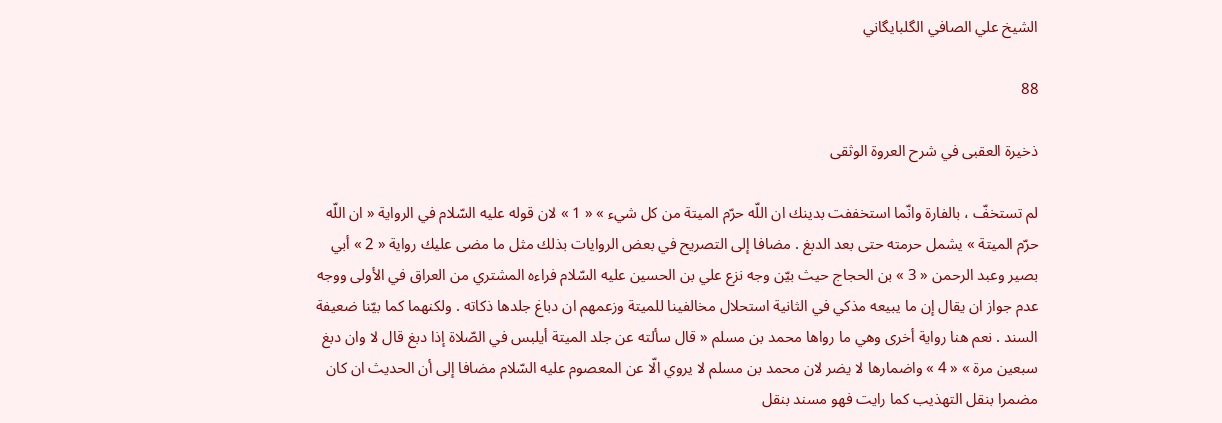الشيخ علي الصافي الگلبايگاني

88

ذخيرة العقبى في شرح العروة الوثقى

لم تستخفّ ، بالفارة وانّما استخففت بدينك ان اللّه حرّم الميتة من كل شيء » « 1 » لان قوله عليه السّلام في الرواية « ان اللّه حرّم الميتة » يشمل حرمته حتى بعد الدبغ . مضافا إلى التصريح في بعض الروايات بذلك مثل ما مضى عليك رواية « 2 » أبي بصير وعبد الرحمن « 3 » بن الحجاج حيث بيّن وجه نزع علي بن الحسين عليه السّلام فراءه المشتري من العراق في الأولى ووجه عدم جواز ان يقال إن ما يبيعه مذكي في الثانية استحلال مخالفينا للميتة وزعمهم ان دباغ جلدها ذكاته . ولكنهما كما بيّنا ضعيفة السند . نعم هنا رواية أخرى وهي ما رواها محمد بن مسلم « قال سألته عن جلد الميتة أيلبس في الصّلاة إذا دبغ قال لا وان دبغ سبعين مرة » « 4 » واضمارها لا يضر لان محمد بن مسلم لا يروي الّا عن المعصوم عليه السّلام مضافا إلى أن الحديث ان كان مضمرا بنقل التهذيب كما رايت فهو مسند بنقل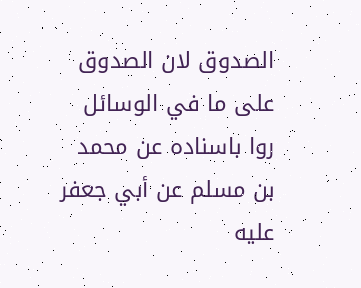الصدوق لان الصدوق على ما في الوسائل روا باسناده عن محمد بن مسلم عن أبي جعفر عليه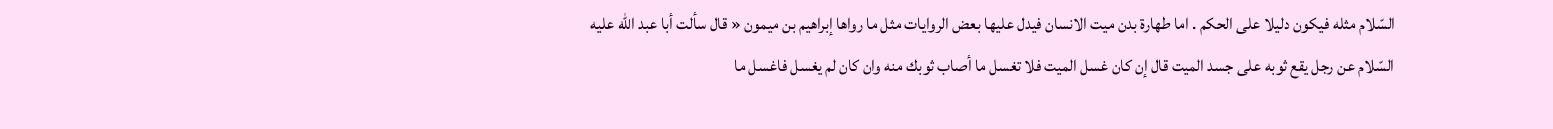السّلام مثله فيكون دليلا على الحكم . اما طهارة بدن ميت الانسان فيدل عليها بعض الروايات مثل ما رواها إبراهيم بن ميمون « قال سألت أبا عبد اللّه عليه السّلام عن رجل يقع ثوبه على جسد الميت قال إن كان غسل الميت فلا تغسل ما أصاب ثوبك منه وان كان لم يغسل فاغسل ما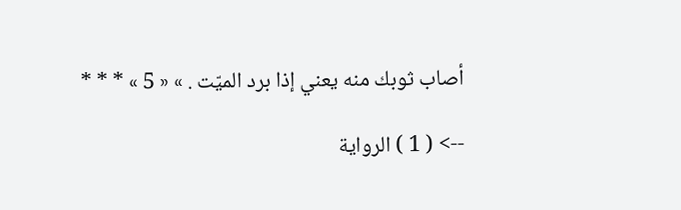أصاب ثوبك منه يعني إذا برد الميّت . » « 5 » * * *

--> ( 1 ) الرواية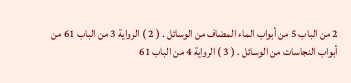2 من الباب 5 من أبواب الماء المضاف من الوسائل . ( 2 ) الرواية 3 من الباب 61 من أبواب النجاسات من الوسائل . ( 3 ) الرواية 4 من الباب 61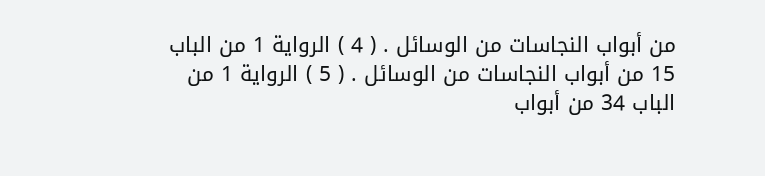من أبواب النجاسات من الوسائل . ( 4 ) الرواية 1 من الباب 15 من أبواب النجاسات من الوسائل . ( 5 ) الرواية 1 من الباب 34 من أبواب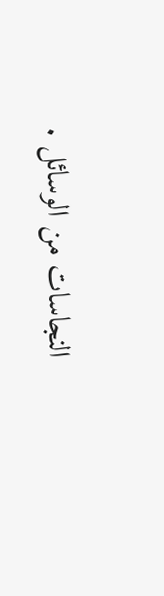النجاسات من الوسائل .